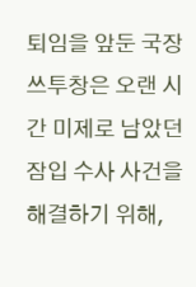퇴임을 앞둔 국장 쓰투창은 오랜 시간 미제로 남았던 잠입 수사 사건을 해결하기 위해,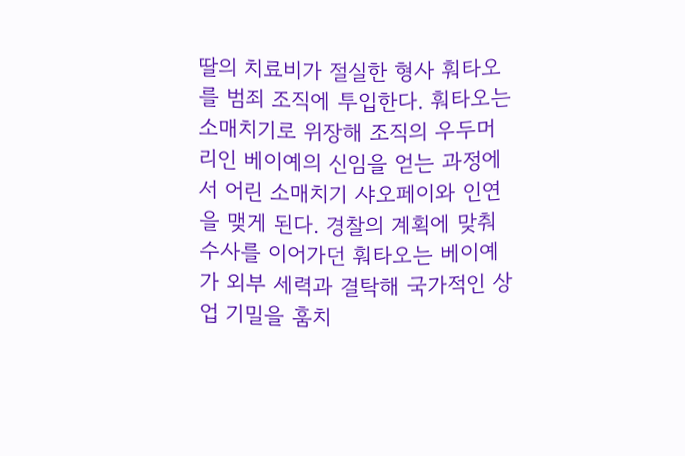딸의 치료비가 절실한 형사 훠타오를 범죄 조직에 투입한다. 훠타오는 소매치기로 위장해 조직의 우두머리인 베이예의 신임을 얻는 과정에서 어린 소매치기 샤오페이와 인연을 맺게 된다. 경찰의 계획에 맞춰 수사를 이어가던 훠타오는 베이예가 외부 세력과 결탁해 국가적인 상업 기밀을 훔치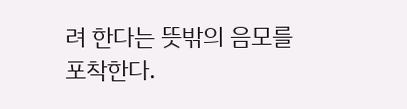려 한다는 뜻밖의 음모를 포착한다.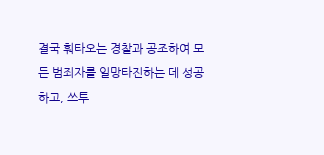결국 훠타오는 경찰과 공조하여 모든 범죄자를 일망타진하는 데 성공하고, 쓰투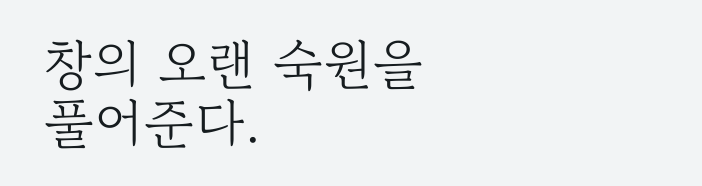창의 오랜 숙원을 풀어준다.